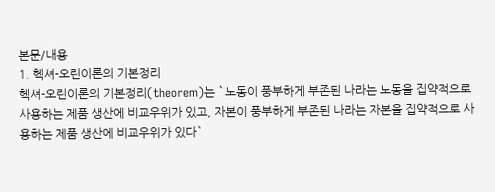본문/내용
1. 헥셔-오린이론의 기본정리
헥셔-오린이론의 기본정리(theorem)는 `노동이 풍부하게 부존된 나라는 노동을 집약적으로 사용하는 제품 생산에 비교우위가 있고, 자본이 풍부하게 부존된 나라는 자본을 집약적으로 사용하는 제품 생산에 비교우위가 있다`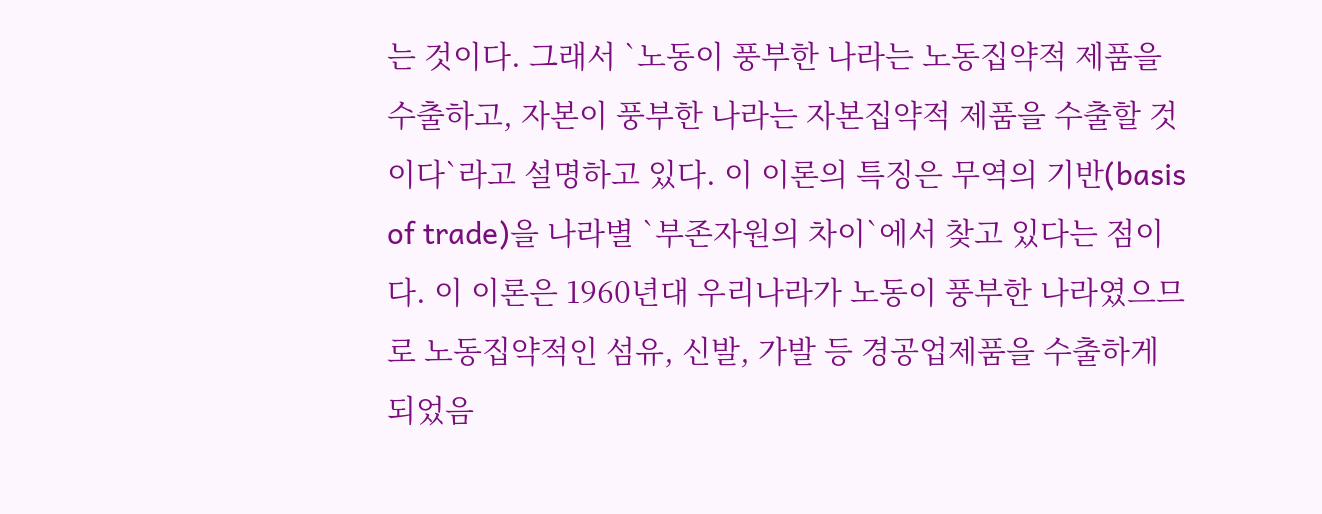는 것이다. 그래서 `노동이 풍부한 나라는 노동집약적 제품을 수출하고, 자본이 풍부한 나라는 자본집약적 제품을 수출할 것이다`라고 설명하고 있다. 이 이론의 특징은 무역의 기반(basis of trade)을 나라별 `부존자원의 차이`에서 찾고 있다는 점이다. 이 이론은 1960년대 우리나라가 노동이 풍부한 나라였으므로 노동집약적인 섬유, 신발, 가발 등 경공업제품을 수출하게 되었음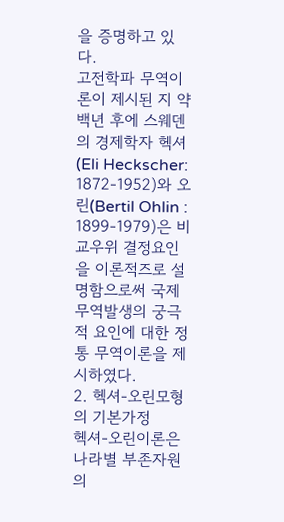을 증명하고 있다.
고전학파 무역이론이 제시된 지 약 백년 후에 스웨덴의 경제학자 헥셔(Eli Heckscher: 1872-1952)와 오린(Bertil Ohlin : 1899-1979)은 비교우위 결정요인을 이론적즈로 설명함으로써 국제무역발생의 궁극적 요인에 대한 정통 무역이론을 제시하였다.
2. 헥셔-오린모형의 기본가정
헥셔-오린이론은 나라별 부존자원의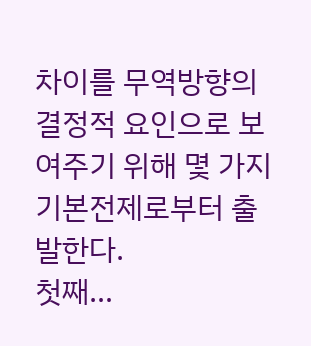차이를 무역방향의 결정적 요인으로 보여주기 위해 몇 가지 기본전제로부터 출발한다.
첫째…